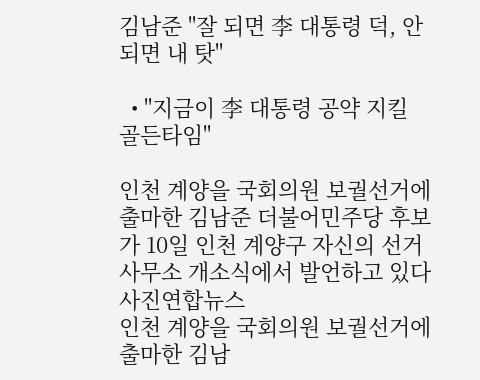김남준 "잘 되면 李 대통령 덕, 안 되면 내 탓"

  • "지금이 李 대통령 공약 지킬 골든타임"

인천 계양을 국회의원 보궐선거에 출마한 김남준 더불어민주당 후보가 10일 인천 계양구 자신의 선거사무소 개소식에서 발언하고 있다 사진연합뉴스
인천 계양을 국회의원 보궐선거에 출마한 김남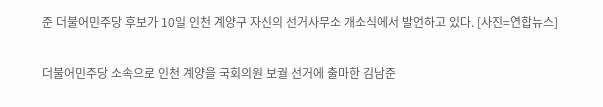준 더불어민주당 후보가 10일 인천 계양구 자신의 선거사무소 개소식에서 발언하고 있다. [사진=연합뉴스]

더불어민주당 소속으로 인천 계양을 국회의원 보궐 선거에 출마한 김남준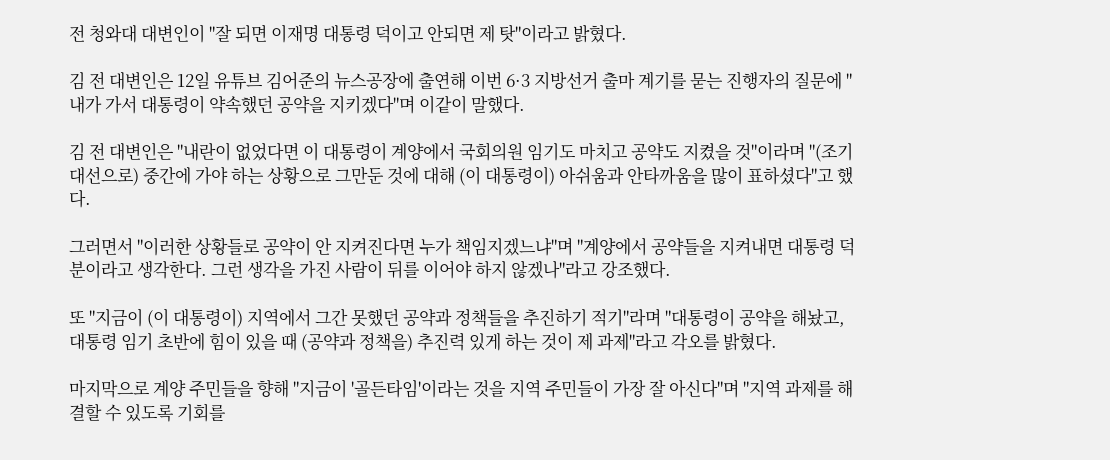전 청와대 대변인이 "잘 되면 이재명 대통령 덕이고 안되면 제 탓"이라고 밝혔다.

김 전 대변인은 12일 유튜브 김어준의 뉴스공장에 출연해 이번 6·3 지방선거 출마 계기를 묻는 진행자의 질문에 "내가 가서 대통령이 약속했던 공약을 지키겠다"며 이같이 말했다.

김 전 대변인은 "내란이 없었다면 이 대통령이 계양에서 국회의원 임기도 마치고 공약도 지켰을 것"이라며 "(조기 대선으로) 중간에 가야 하는 상황으로 그만둔 것에 대해 (이 대통령이) 아쉬움과 안타까움을 많이 표하셨다"고 했다.

그러면서 "이러한 상황들로 공약이 안 지켜진다면 누가 책임지겠느냐"며 "계양에서 공약들을 지켜내면 대통령 덕분이라고 생각한다. 그런 생각을 가진 사람이 뒤를 이어야 하지 않겠나"라고 강조했다.

또 "지금이 (이 대통령이) 지역에서 그간 못했던 공약과 정책들을 추진하기 적기"라며 "대통령이 공약을 해놨고, 대통령 임기 초반에 힘이 있을 때 (공약과 정책을) 추진력 있게 하는 것이 제 과제"라고 각오를 밝혔다.

마지막으로 계양 주민들을 향해 "지금이 '골든타임'이라는 것을 지역 주민들이 가장 잘 아신다"며 "지역 과제를 해결할 수 있도록 기회를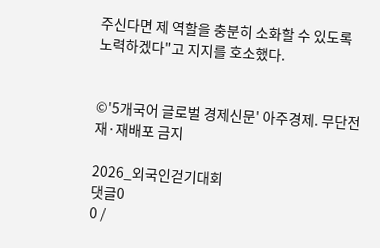주신다면 제 역할을 충분히 소화할 수 있도록 노력하겠다"고 지지를 호소했다.


©'5개국어 글로벌 경제신문' 아주경제. 무단전재·재배포 금지

2026_외국인걷기대회
댓글0
0 /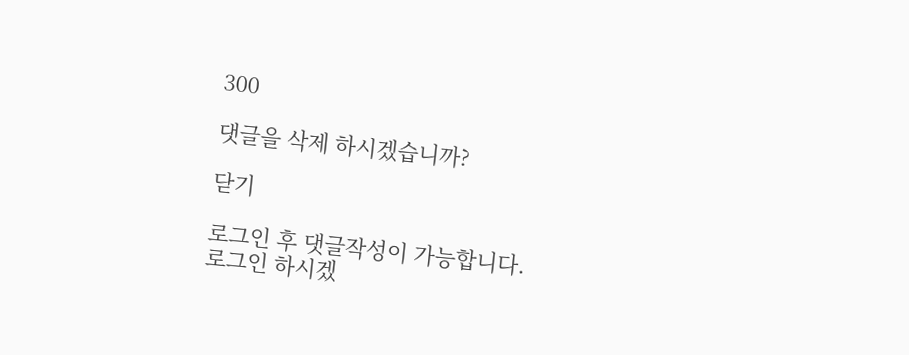300

댓글을 삭제 하시겠습니까?

닫기

로그인 후 댓글작성이 가능합니다.
로그인 하시겠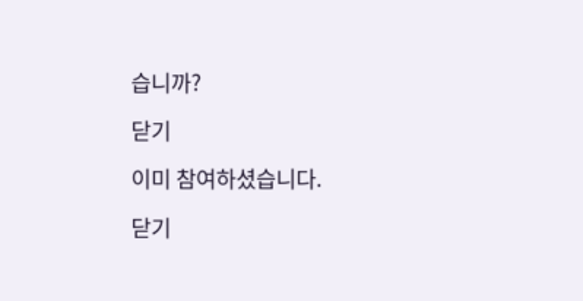습니까?

닫기

이미 참여하셨습니다.

닫기